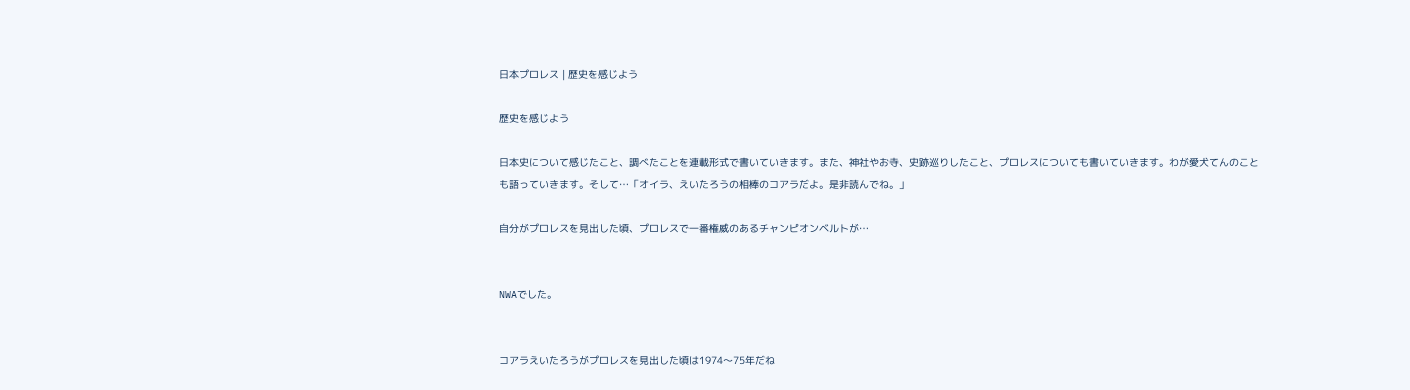日本プロレス | 歴史を感じよう

歴史を感じよう

日本史について感じたこと、調べたことを連載形式で書いていきます。また、神社やお寺、史跡巡りしたこと、プロレスについても書いていきます。わが愛犬てんのことも語っていきます。そして…「オイラ、えいたろうの相棒のコアラだよ。是非読んでね。」

自分がプロレスを見出した頃、プロレスで一番権威のあるチャンピオンベルトが…


NWAでした。


コアラえいたろうがプロレスを見出した頃は1974〜75年だね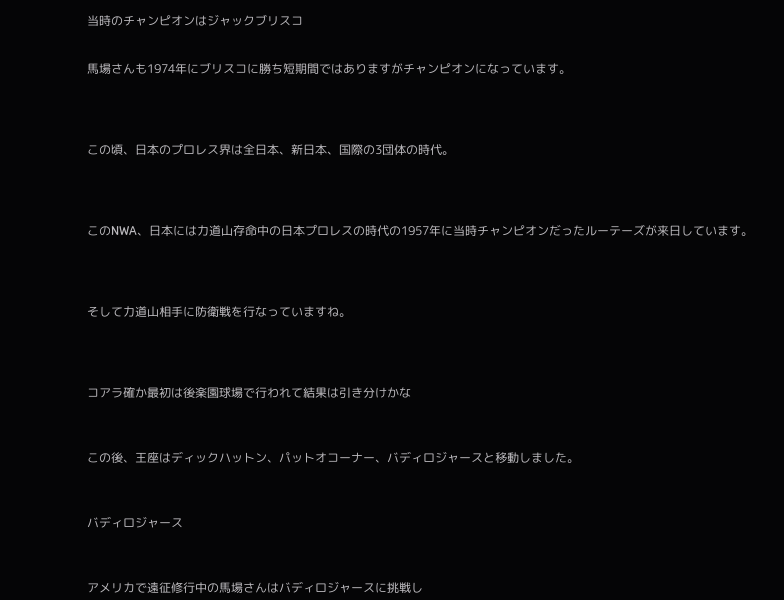当時のチャンピオンはジャックブリスコ


馬場さんも1974年にブリスコに勝ち短期間ではありますがチャンピオンになっています。




この頃、日本のプロレス界は全日本、新日本、国際の3団体の時代。




このNWA、日本には力道山存命中の日本プロレスの時代の1957年に当時チャンピオンだったルーテーズが来日しています。




そして力道山相手に防衛戦を行なっていますね。




コアラ確か最初は後楽園球場で行われて結果は引き分けかな



この後、王座はディックハットン、パットオコーナー、バディロジャースと移動しました。



バディロジャース



アメリカで遠征修行中の馬場さんはバディロジャースに挑戦し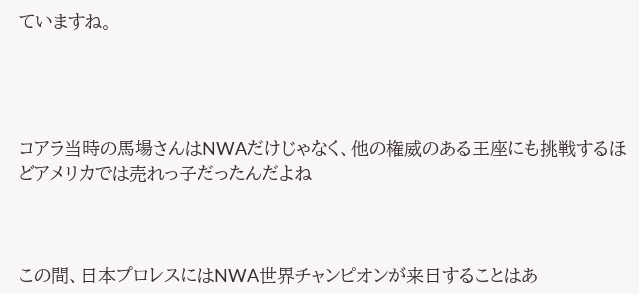ていますね。




コアラ当時の馬場さんはNWAだけじゃなく、他の権威のある王座にも挑戦するほどアメリカでは売れっ子だったんだよね



この間、日本プロレスにはNWA世界チャンピオンが来日することはあ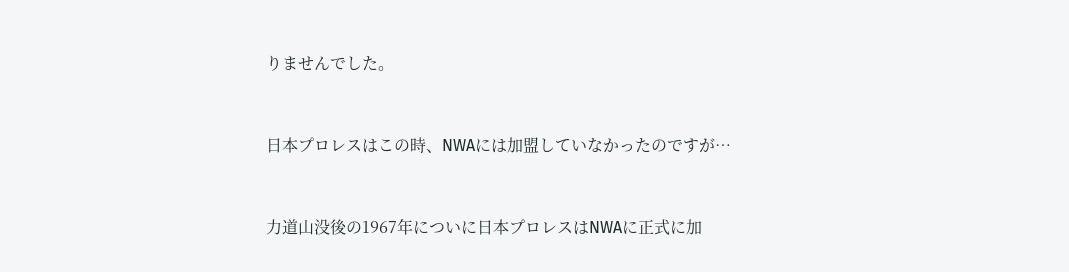りませんでした。



日本プロレスはこの時、NWAには加盟していなかったのですが…



力道山没後の1967年についに日本プロレスはNWAに正式に加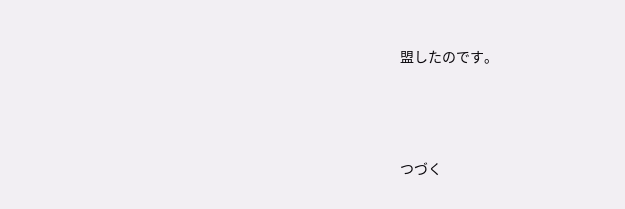盟したのです。





つづく